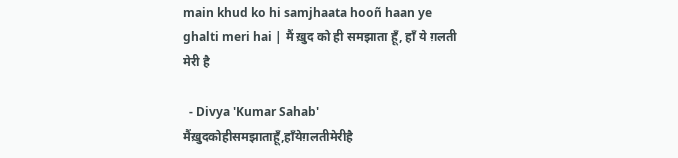main khud ko hi samjhaata hooñ haan ye ghalti meri hai | मैं ख़ुद को ही समझाता हूँ, हाँ ये ग़लती मेरी है

  - Divya 'Kumar Sahab'
मैंख़ुदकोहीसमझाताहूँ,हाँयेग़लतीमेरीहै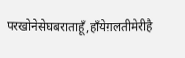परखोनेसेघबराताहूँ,हाँयेग़लतीमेरीहै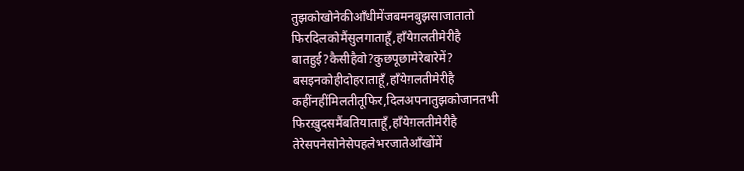तुझकोखोनेकीआँधीमेंजबमनबुझसाजातातो
फिरदिलकोमैंसुलगाताहूँ,हाँयेग़लतीमेरीहै
बातहुई?कैसीहैवो?कुछपूछामेरेबारेमें?
बसइनकोहीदोहराताहूँ,हाँयेग़लतीमेरीहै
कहींनहींमिलतीतूफिर,दिलअपनातुझकोजानतभी
फिरख़ुदसमैंबतियाताहूँ,हाँयेग़लतीमेरीहै
तेरेसपनेसोनेसेपहलेभरजातेआँखोंमें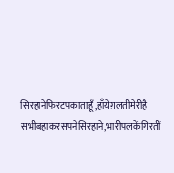सिरहानेफिरटपकाताहूँ,हाँयेग़लतीमेरीहै
सभीबहाकरसपनेसिरहाने,भारीपलकेंगिरतीं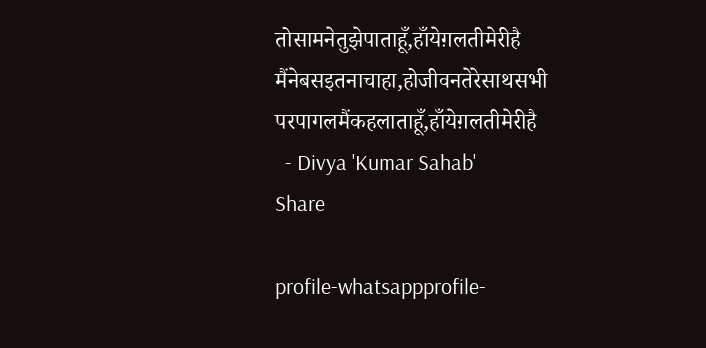तोसामनेतुझेपाताहूँ,हाँयेग़लतीमेरीहै
मैंनेबसइतनाचाहा,होजीवनतेरेसाथसभी
परपागलमैंकहलाताहूँ,हाँयेग़लतीमेरीहै
  - Divya 'Kumar Sahab'
Share

profile-whatsappprofile-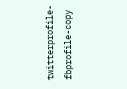twitterprofile-fbprofile-copy